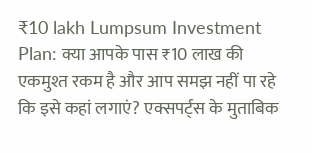₹10 lakh Lumpsum Investment Plan: क्या आपके पास ₹10 लाख की एकमुश्त रकम है और आप समझ नहीं पा रहे कि इसे कहां लगाएं? एक्सपर्ट्स के मुताबिक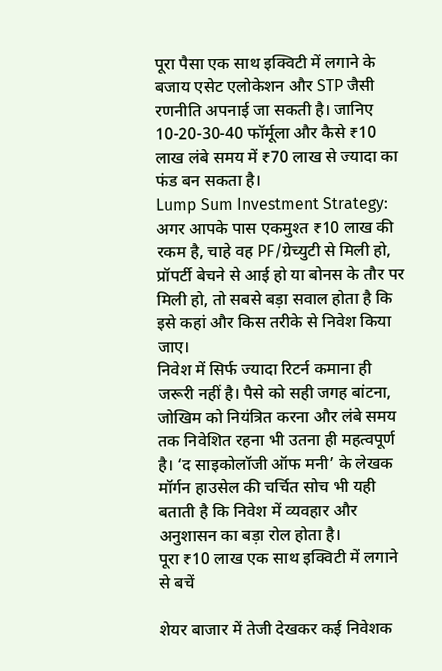पूरा पैसा एक साथ इक्विटी में लगाने के बजाय एसेट एलोकेशन और STP जैसी रणनीति अपनाई जा सकती है। जानिए 10-20-30-40 फॉर्मूला और कैसे ₹10 लाख लंबे समय में ₹70 लाख से ज्यादा का फंड बन सकता है।
Lump Sum Investment Strategy: अगर आपके पास एकमुश्त ₹10 लाख की रकम है, चाहे वह PF/ग्रेच्युटी से मिली हो, प्रॉपर्टी बेचने से आई हो या बोनस के तौर पर मिली हो, तो सबसे बड़ा सवाल होता है कि इसे कहां और किस तरीके से निवेश किया जाए।
निवेश में सिर्फ ज्यादा रिटर्न कमाना ही जरूरी नहीं है। पैसे को सही जगह बांटना, जोखिम को नियंत्रित करना और लंबे समय तक निवेशित रहना भी उतना ही महत्वपूर्ण है। ‘द साइकोलॉजी ऑफ मनी’ के लेखक मॉर्गन हाउसेल की चर्चित सोच भी यही बताती है कि निवेश में व्यवहार और अनुशासन का बड़ा रोल होता है।
पूरा ₹10 लाख एक साथ इक्विटी में लगाने से बचें

शेयर बाजार में तेजी देखकर कई निवेशक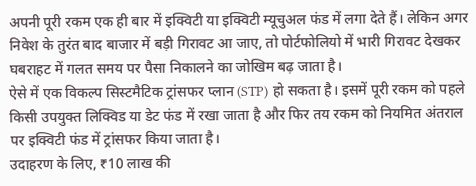अपनी पूरी रकम एक ही बार में इक्विटी या इक्विटी म्यूचुअल फंड में लगा देते हैं। लेकिन अगर निवेश के तुरंत बाद बाजार में बड़ी गिरावट आ जाए, तो पोर्टफोलियो में भारी गिरावट देखकर घबराहट में गलत समय पर पैसा निकालने का जोखिम बढ़ जाता है।
ऐसे में एक विकल्प सिस्टमैटिक ट्रांसफर प्लान (STP) हो सकता है। इसमें पूरी रकम को पहले किसी उपयुक्त लिक्विड या डेट फंड में रखा जाता है और फिर तय रकम को नियमित अंतराल पर इक्विटी फंड में ट्रांसफर किया जाता है।
उदाहरण के लिए, ₹10 लाख की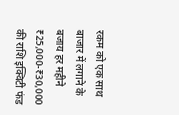रकम को एक साथ बाजार में लगाने के बजाय हर महीने ₹25,000-₹30,000 की राशि इक्विटी फंड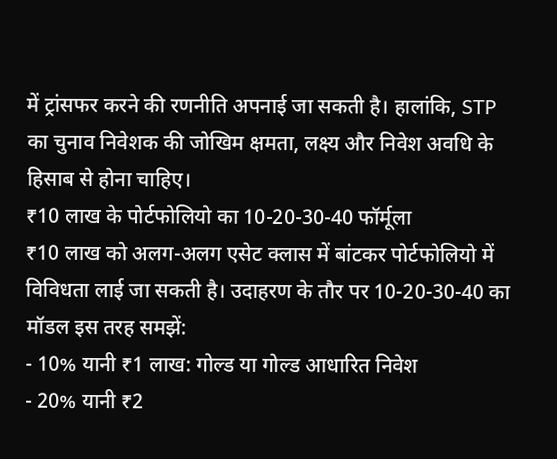में ट्रांसफर करने की रणनीति अपनाई जा सकती है। हालांकि, STP का चुनाव निवेशक की जोखिम क्षमता, लक्ष्य और निवेश अवधि के हिसाब से होना चाहिए।
₹10 लाख के पोर्टफोलियो का 10-20-30-40 फॉर्मूला
₹10 लाख को अलग-अलग एसेट क्लास में बांटकर पोर्टफोलियो में विविधता लाई जा सकती है। उदाहरण के तौर पर 10-20-30-40 का मॉडल इस तरह समझें:
- 10% यानी ₹1 लाख: गोल्ड या गोल्ड आधारित निवेश
- 20% यानी ₹2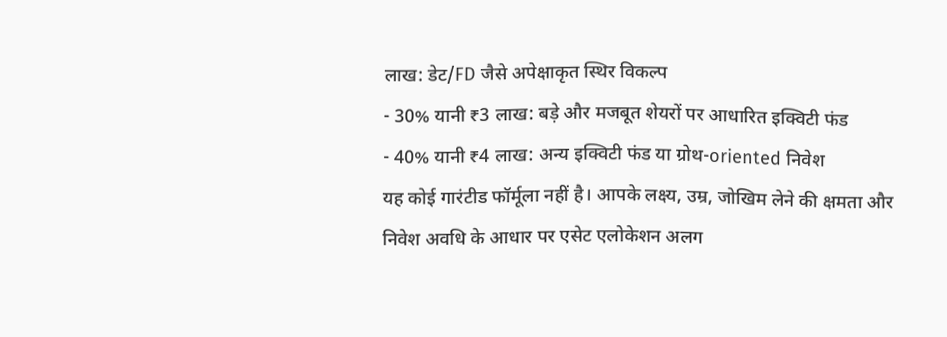लाख: डेट/FD जैसे अपेक्षाकृत स्थिर विकल्प
- 30% यानी ₹3 लाख: बड़े और मजबूत शेयरों पर आधारित इक्विटी फंड
- 40% यानी ₹4 लाख: अन्य इक्विटी फंड या ग्रोथ-oriented निवेश
यह कोई गारंटीड फॉर्मूला नहीं है। आपके लक्ष्य, उम्र, जोखिम लेने की क्षमता और निवेश अवधि के आधार पर एसेट एलोकेशन अलग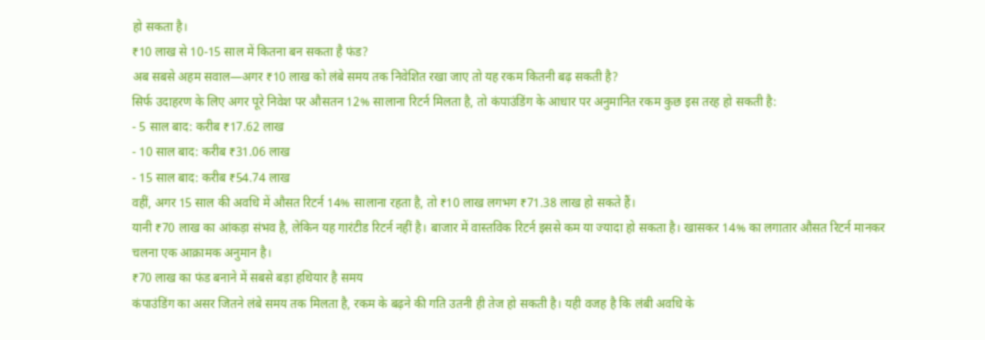हो सकता है।
₹10 लाख से 10-15 साल में कितना बन सकता है फंड?
अब सबसे अहम सवाल—अगर ₹10 लाख को लंबे समय तक निवेशित रखा जाए तो यह रकम कितनी बढ़ सकती है?
सिर्फ उदाहरण के लिए अगर पूरे निवेश पर औसतन 12% सालाना रिटर्न मिलता है, तो कंपाउंडिंग के आधार पर अनुमानित रकम कुछ इस तरह हो सकती है:
- 5 साल बाद: करीब ₹17.62 लाख
- 10 साल बाद: करीब ₹31.06 लाख
- 15 साल बाद: करीब ₹54.74 लाख
वहीं, अगर 15 साल की अवधि में औसत रिटर्न 14% सालाना रहता है, तो ₹10 लाख लगभग ₹71.38 लाख हो सकते हैं।
यानी ₹70 लाख का आंकड़ा संभव है, लेकिन यह गारंटीड रिटर्न नहीं है। बाजार में वास्तविक रिटर्न इससे कम या ज्यादा हो सकता है। खासकर 14% का लगातार औसत रिटर्न मानकर चलना एक आक्रामक अनुमान है।
₹70 लाख का फंड बनाने में सबसे बड़ा हथियार है समय
कंपाउंडिंग का असर जितने लंबे समय तक मिलता है, रकम के बढ़ने की गति उतनी ही तेज हो सकती है। यही वजह है कि लंबी अवधि के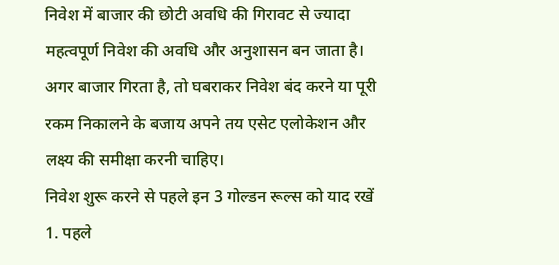निवेश में बाजार की छोटी अवधि की गिरावट से ज्यादा महत्वपूर्ण निवेश की अवधि और अनुशासन बन जाता है।
अगर बाजार गिरता है, तो घबराकर निवेश बंद करने या पूरी रकम निकालने के बजाय अपने तय एसेट एलोकेशन और लक्ष्य की समीक्षा करनी चाहिए।
निवेश शुरू करने से पहले इन 3 गोल्डन रूल्स को याद रखें
1. पहले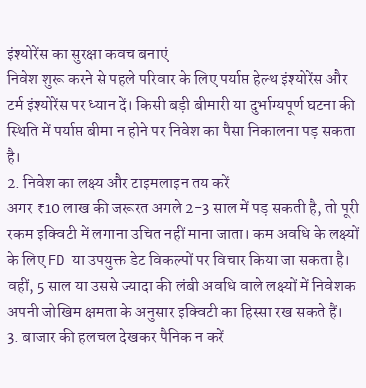इंश्योरेंस का सुरक्षा कवच बनाएं
निवेश शुरू करने से पहले परिवार के लिए पर्याप्त हेल्थ इंश्योरेंस और टर्म इंश्योरेंस पर ध्यान दें। किसी बड़ी बीमारी या दुर्भाग्यपूर्ण घटना की स्थिति में पर्याप्त बीमा न होने पर निवेश का पैसा निकालना पड़ सकता है।
2. निवेश का लक्ष्य और टाइमलाइन तय करें
अगर ₹10 लाख की जरूरत अगले 2-3 साल में पड़ सकती है, तो पूरी रकम इक्विटी में लगाना उचित नहीं माना जाता। कम अवधि के लक्ष्यों के लिए FD या उपयुक्त डेट विकल्पों पर विचार किया जा सकता है।
वहीं, 5 साल या उससे ज्यादा की लंबी अवधि वाले लक्ष्यों में निवेशक अपनी जोखिम क्षमता के अनुसार इक्विटी का हिस्सा रख सकते हैं।
3. बाजार की हलचल देखकर पैनिक न करें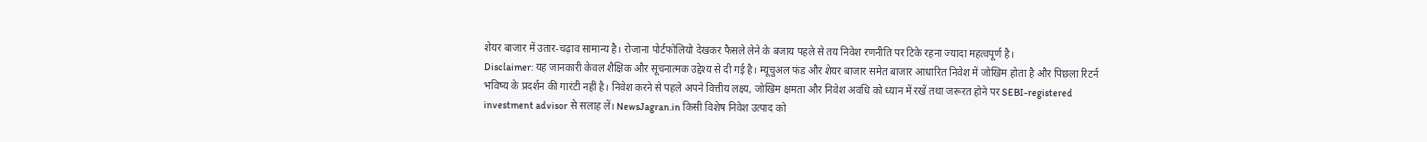शेयर बाजार में उतार-चढ़ाव सामान्य है। रोजाना पोर्टफोलियो देखकर फैसले लेने के बजाय पहले से तय निवेश रणनीति पर टिके रहना ज्यादा महत्वपूर्ण है।
Disclaimer: यह जानकारी केवल शैक्षिक और सूचनात्मक उद्देश्य से दी गई है। म्यूचुअल फंड और शेयर बाजार समेत बाजार आधारित निवेश में जोखिम होता है और पिछला रिटर्न भविष्य के प्रदर्शन की गारंटी नहीं है। निवेश करने से पहले अपने वित्तीय लक्ष्य, जोखिम क्षमता और निवेश अवधि को ध्यान में रखें तथा जरूरत होने पर SEBI-registered investment advisor से सलाह लें। NewsJagran.in किसी विशेष निवेश उत्पाद को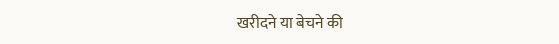खरीदने या बेचने की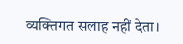व्यक्तिगत सलाह नहीं देता।